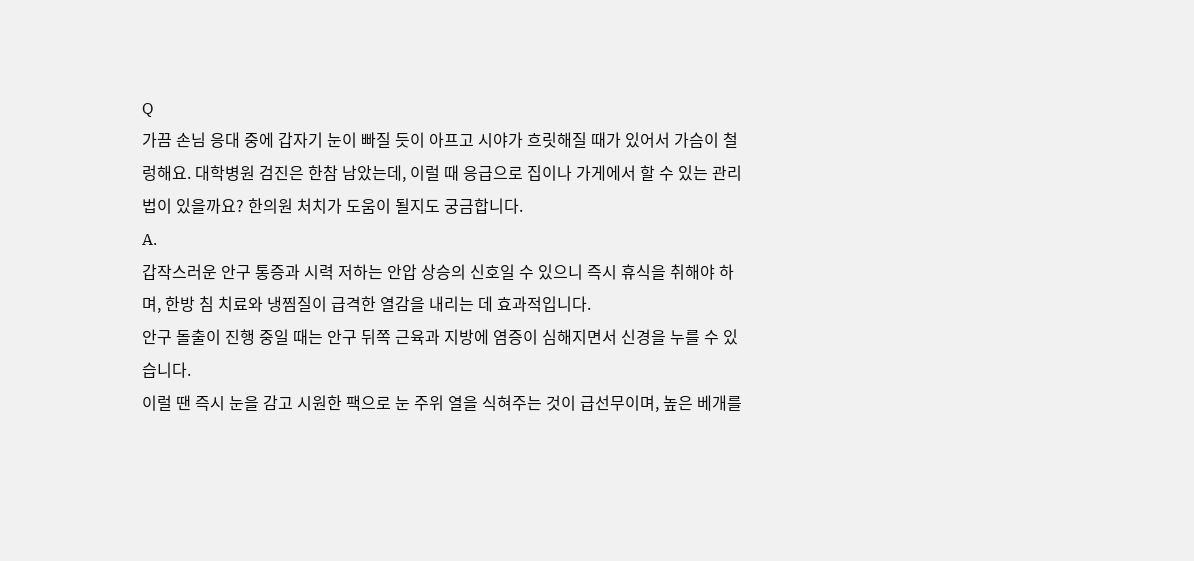Q
가끔 손님 응대 중에 갑자기 눈이 빠질 듯이 아프고 시야가 흐릿해질 때가 있어서 가슴이 철렁해요. 대학병원 검진은 한참 남았는데, 이럴 때 응급으로 집이나 가게에서 할 수 있는 관리법이 있을까요? 한의원 처치가 도움이 될지도 궁금합니다.
A.
갑작스러운 안구 통증과 시력 저하는 안압 상승의 신호일 수 있으니 즉시 휴식을 취해야 하며, 한방 침 치료와 냉찜질이 급격한 열감을 내리는 데 효과적입니다.
안구 돌출이 진행 중일 때는 안구 뒤쪽 근육과 지방에 염증이 심해지면서 신경을 누를 수 있습니다.
이럴 땐 즉시 눈을 감고 시원한 팩으로 눈 주위 열을 식혀주는 것이 급선무이며, 높은 베개를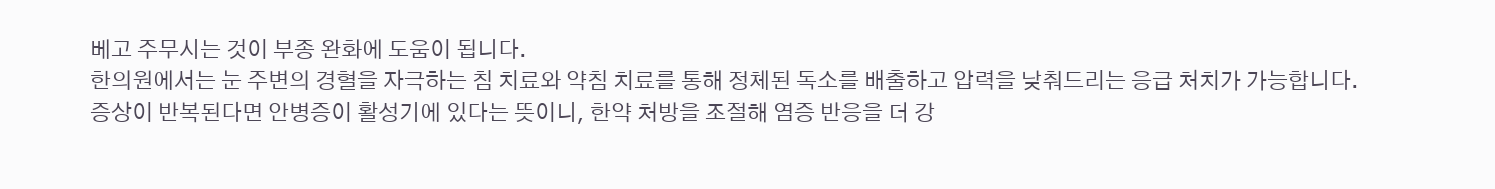베고 주무시는 것이 부종 완화에 도움이 됩니다.
한의원에서는 눈 주변의 경혈을 자극하는 침 치료와 약침 치료를 통해 정체된 독소를 배출하고 압력을 낮춰드리는 응급 처치가 가능합니다.
증상이 반복된다면 안병증이 활성기에 있다는 뜻이니, 한약 처방을 조절해 염증 반응을 더 강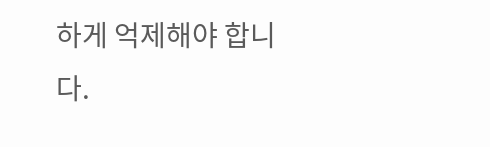하게 억제해야 합니다.